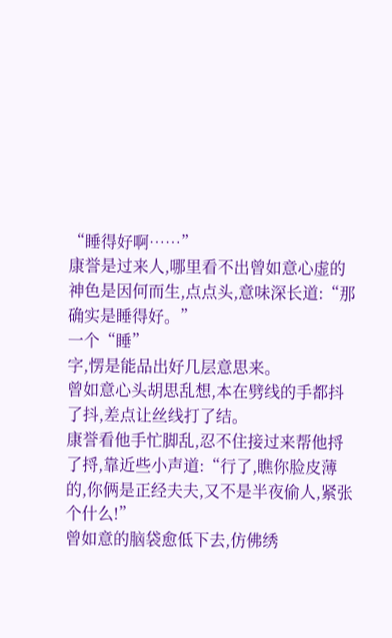“睡得好啊……”
康誉是过来人,哪里看不出曾如意心虚的神色是因何而生,点点头,意味深长道:“那确实是睡得好。”
一个“睡”
字,愣是能品出好几层意思来。
曾如意心头胡思乱想,本在劈线的手都抖了抖,差点让丝线打了结。
康誉看他手忙脚乱,忍不住接过来帮他捋了捋,靠近些小声道:“行了,瞧你脸皮薄的,你俩是正经夫夫,又不是半夜偷人,紧张个什么!”
曾如意的脑袋愈低下去,仿佛绣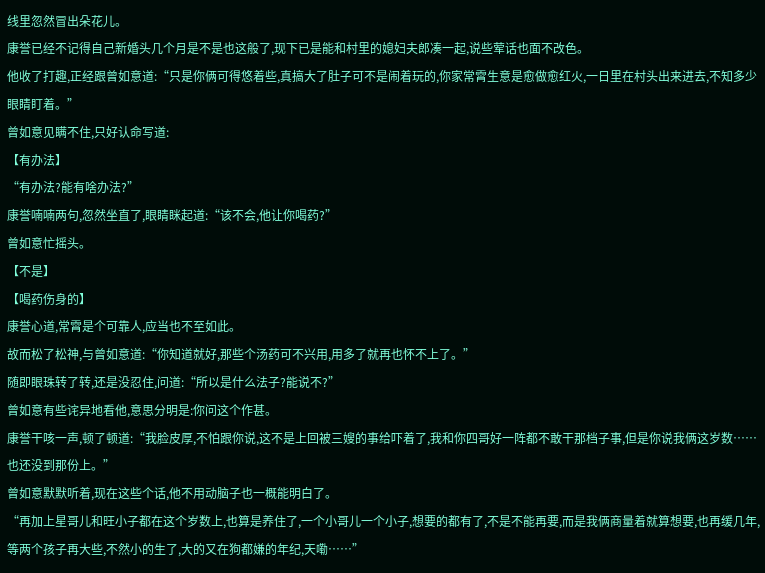线里忽然冒出朵花儿。
康誉已经不记得自己新婚头几个月是不是也这般了,现下已是能和村里的媳妇夫郎凑一起,说些荤话也面不改色。
他收了打趣,正经跟曾如意道:“只是你俩可得悠着些,真搞大了肚子可不是闹着玩的,你家常霄生意是愈做愈红火,一日里在村头出来进去,不知多少眼睛盯着。”
曾如意见瞒不住,只好认命写道:
【有办法】
“有办法?能有啥办法?”
康誉喃喃两句,忽然坐直了,眼睛眯起道:“该不会,他让你喝药?”
曾如意忙摇头。
【不是】
【喝药伤身的】
康誉心道,常霄是个可靠人,应当也不至如此。
故而松了松神,与曾如意道:“你知道就好,那些个汤药可不兴用,用多了就再也怀不上了。”
随即眼珠转了转,还是没忍住,问道:“所以是什么法子?能说不?”
曾如意有些诧异地看他,意思分明是:你问这个作甚。
康誉干咳一声,顿了顿道:“我脸皮厚,不怕跟你说,这不是上回被三嫂的事给吓着了,我和你四哥好一阵都不敢干那档子事,但是你说我俩这岁数……也还没到那份上。”
曾如意默默听着,现在这些个话,他不用动脑子也一概能明白了。
“再加上星哥儿和旺小子都在这个岁数上,也算是养住了,一个小哥儿一个小子,想要的都有了,不是不能再要,而是我俩商量着就算想要,也再缓几年,等两个孩子再大些,不然小的生了,大的又在狗都嫌的年纪,天嘞……”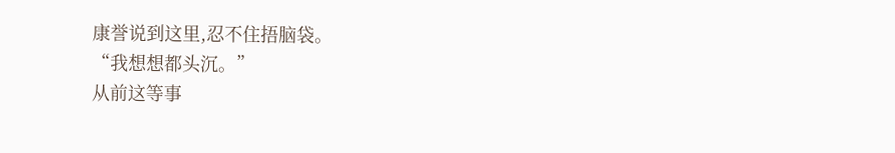康誉说到这里,忍不住捂脑袋。
“我想想都头沉。”
从前这等事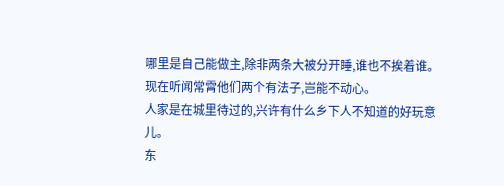哪里是自己能做主,除非两条大被分开睡,谁也不挨着谁。
现在听闻常霄他们两个有法子,岂能不动心。
人家是在城里待过的,兴许有什么乡下人不知道的好玩意儿。
东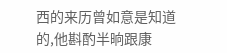西的来历曾如意是知道的,他斟酌半晌跟康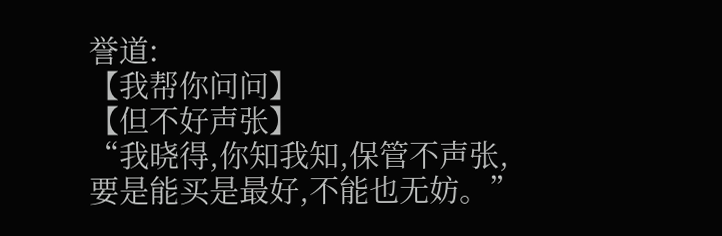誉道:
【我帮你问问】
【但不好声张】
“我晓得,你知我知,保管不声张,要是能买是最好,不能也无妨。”